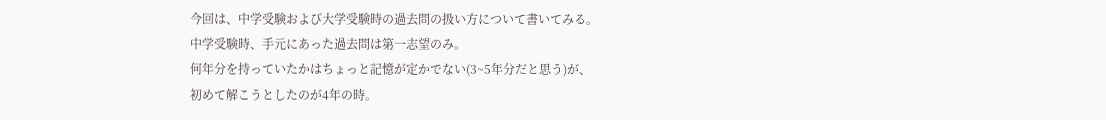今回は、中学受験および大学受験時の過去問の扱い方について書いてみる。
中学受験時、手元にあった過去問は第一志望のみ。
何年分を持っていたかはちょっと記憶が定かでない(3~5年分だと思う)が、
初めて解こうとしたのが4年の時。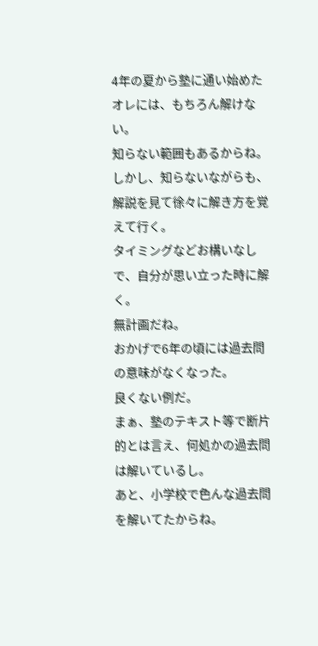4年の夏から塾に通い始めたオレには、もちろん解けない。
知らない範囲もあるからね。
しかし、知らないながらも、解説を見て徐々に解き方を覚えて行く。
タイミングなどお構いなしで、自分が思い立った時に解く。
無計画だね。
おかげで6年の頃には過去問の意味がなくなった。
良くない例だ。
まぁ、塾のテキスト等で断片的とは言え、何処かの過去問は解いているし。
あと、小学校で色んな過去問を解いてたからね。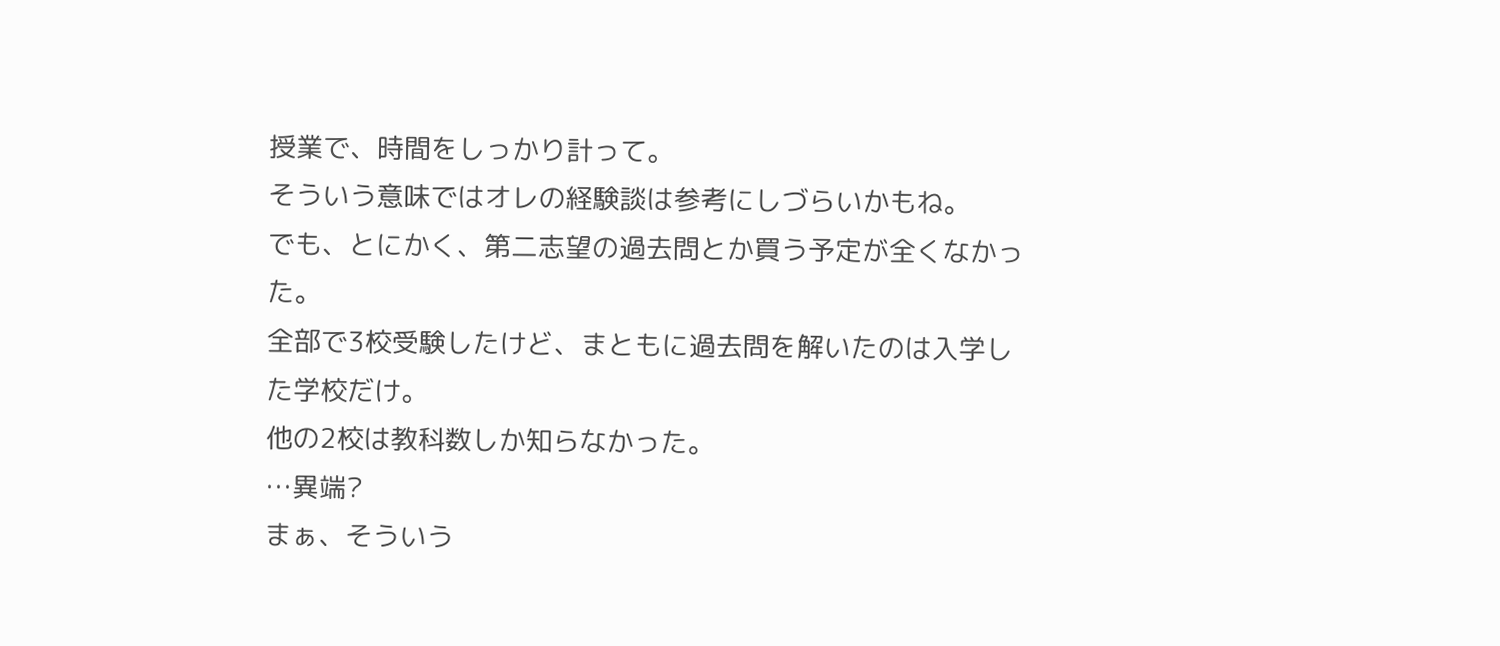授業で、時間をしっかり計って。
そういう意味ではオレの経験談は参考にしづらいかもね。
でも、とにかく、第二志望の過去問とか買う予定が全くなかった。
全部で3校受験したけど、まともに過去問を解いたのは入学した学校だけ。
他の2校は教科数しか知らなかった。
…異端?
まぁ、そういう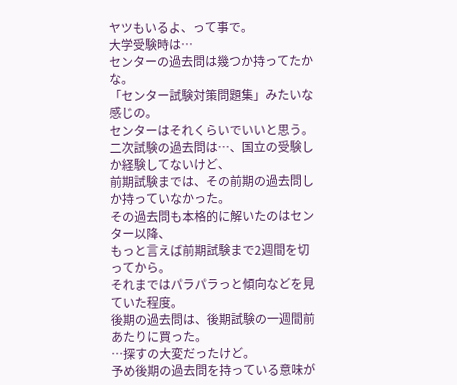ヤツもいるよ、って事で。
大学受験時は…
センターの過去問は幾つか持ってたかな。
「センター試験対策問題集」みたいな感じの。
センターはそれくらいでいいと思う。
二次試験の過去問は…、国立の受験しか経験してないけど、
前期試験までは、その前期の過去問しか持っていなかった。
その過去問も本格的に解いたのはセンター以降、
もっと言えば前期試験まで2週間を切ってから。
それまではパラパラっと傾向などを見ていた程度。
後期の過去問は、後期試験の一週間前あたりに買った。
…探すの大変だったけど。
予め後期の過去問を持っている意味が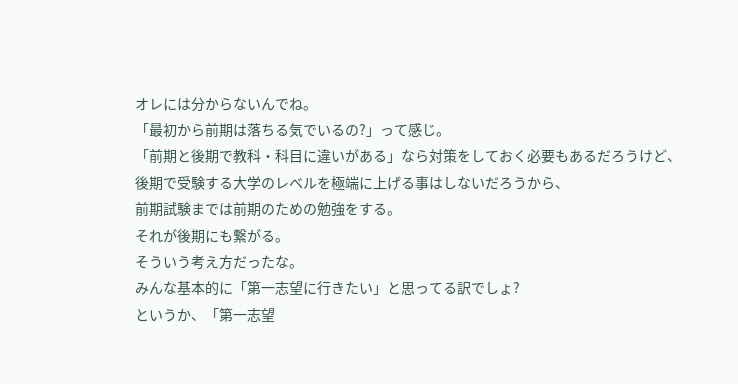オレには分からないんでね。
「最初から前期は落ちる気でいるの?」って感じ。
「前期と後期で教科・科目に違いがある」なら対策をしておく必要もあるだろうけど、
後期で受験する大学のレベルを極端に上げる事はしないだろうから、
前期試験までは前期のための勉強をする。
それが後期にも繋がる。
そういう考え方だったな。
みんな基本的に「第一志望に行きたい」と思ってる訳でしょ?
というか、「第一志望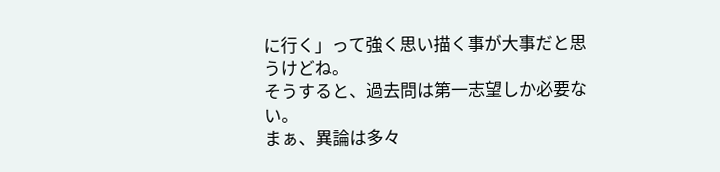に行く」って強く思い描く事が大事だと思うけどね。
そうすると、過去問は第一志望しか必要ない。
まぁ、異論は多々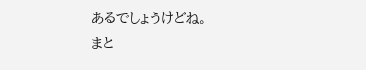あるでしょうけどね。
まと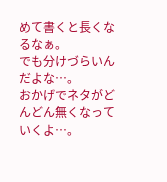めて書くと長くなるなぁ。
でも分けづらいんだよな…。
おかげでネタがどんどん無くなっていくよ…。